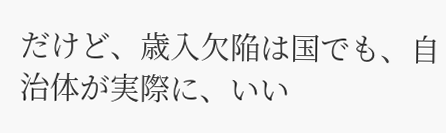だけど、歳入欠陥は国でも、自治体が実際に、いい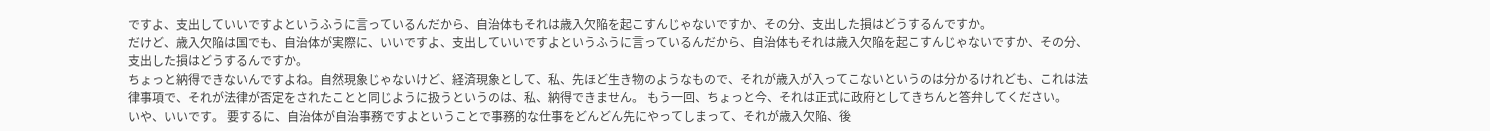ですよ、支出していいですよというふうに言っているんだから、自治体もそれは歳入欠陥を起こすんじゃないですか、その分、支出した損はどうするんですか。
だけど、歳入欠陥は国でも、自治体が実際に、いいですよ、支出していいですよというふうに言っているんだから、自治体もそれは歳入欠陥を起こすんじゃないですか、その分、支出した損はどうするんですか。
ちょっと納得できないんですよね。自然現象じゃないけど、経済現象として、私、先ほど生き物のようなもので、それが歳入が入ってこないというのは分かるけれども、これは法律事項で、それが法律が否定をされたことと同じように扱うというのは、私、納得できません。 もう一回、ちょっと今、それは正式に政府としてきちんと答弁してください。
いや、いいです。 要するに、自治体が自治事務ですよということで事務的な仕事をどんどん先にやってしまって、それが歳入欠陥、後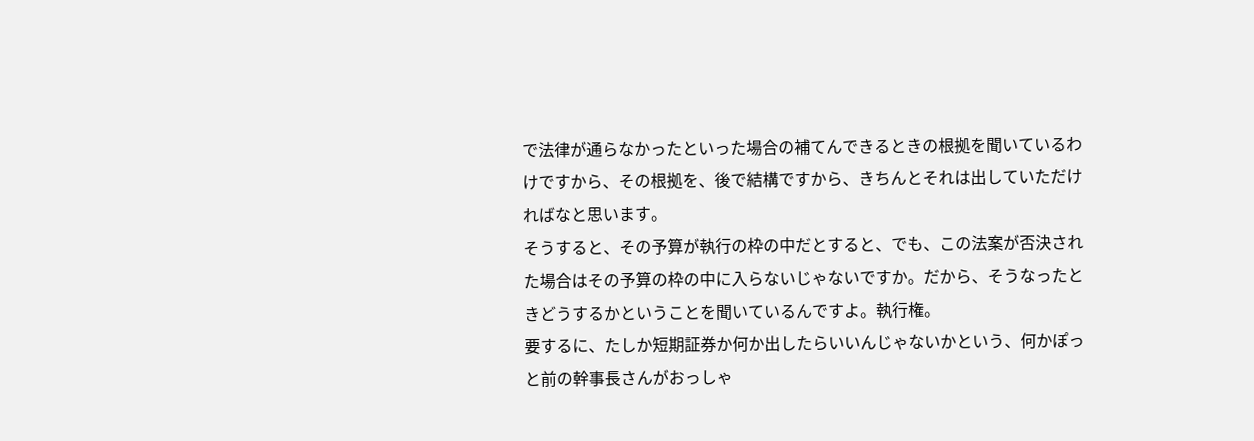で法律が通らなかったといった場合の補てんできるときの根拠を聞いているわけですから、その根拠を、後で結構ですから、きちんとそれは出していただければなと思います。
そうすると、その予算が執行の枠の中だとすると、でも、この法案が否決された場合はその予算の枠の中に入らないじゃないですか。だから、そうなったときどうするかということを聞いているんですよ。執行権。
要するに、たしか短期証券か何か出したらいいんじゃないかという、何かぽっと前の幹事長さんがおっしゃ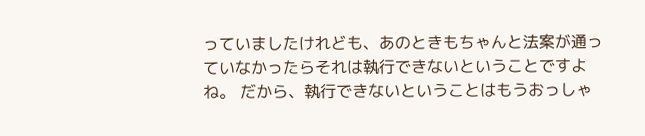っていましたけれども、あのときもちゃんと法案が通っていなかったらそれは執行できないということですよね。 だから、執行できないということはもうおっしゃ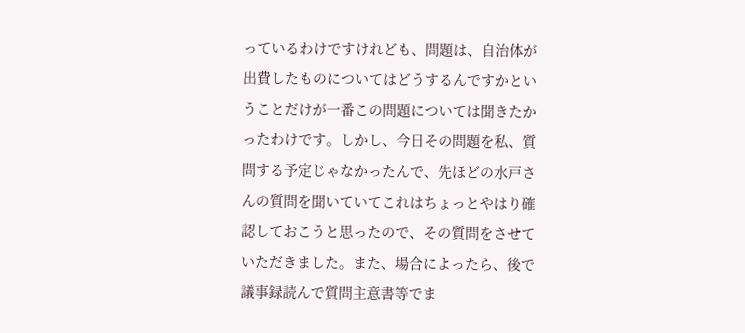っているわけですけれども、問題は、自治体が出費したものについてはどうするんですかということだけが一番この問題については聞きたかったわけです。しかし、今日その問題を私、質問する予定じゃなかったんで、先ほどの水戸さんの質問を聞いていてこれはちょっとやはり確認しておこうと思ったので、その質問をさせていただきました。また、場合によったら、後で議事録読んで質問主意書等でま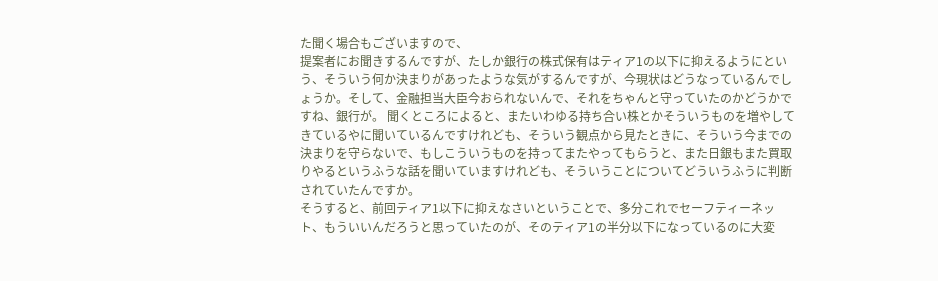た聞く場合もございますので、
提案者にお聞きするんですが、たしか銀行の株式保有はティア1の以下に抑えるようにという、そういう何か決まりがあったような気がするんですが、今現状はどうなっているんでしょうか。そして、金融担当大臣今おられないんで、それをちゃんと守っていたのかどうかですね、銀行が。 聞くところによると、またいわゆる持ち合い株とかそういうものを増やしてきているやに聞いているんですけれども、そういう観点から見たときに、そういう今までの決まりを守らないで、もしこういうものを持ってまたやってもらうと、また日銀もまた買取りやるというふうな話を聞いていますけれども、そういうことについてどういうふうに判断されていたんですか。
そうすると、前回ティア1以下に抑えなさいということで、多分これでセーフティーネット、もういいんだろうと思っていたのが、そのティア1の半分以下になっているのに大変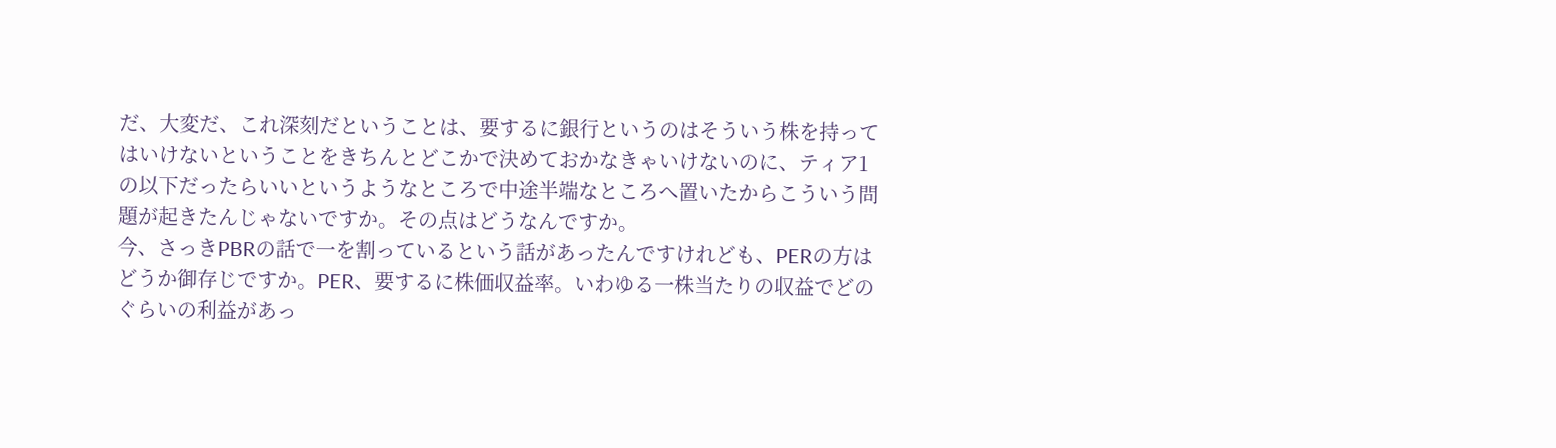だ、大変だ、これ深刻だということは、要するに銀行というのはそういう株を持ってはいけないということをきちんとどこかで決めておかなきゃいけないのに、ティア1の以下だったらいいというようなところで中途半端なところへ置いたからこういう問題が起きたんじゃないですか。その点はどうなんですか。
今、さっきPBRの話で一を割っているという話があったんですけれども、PERの方はどうか御存じですか。PER、要するに株価収益率。いわゆる一株当たりの収益でどのぐらいの利益があっ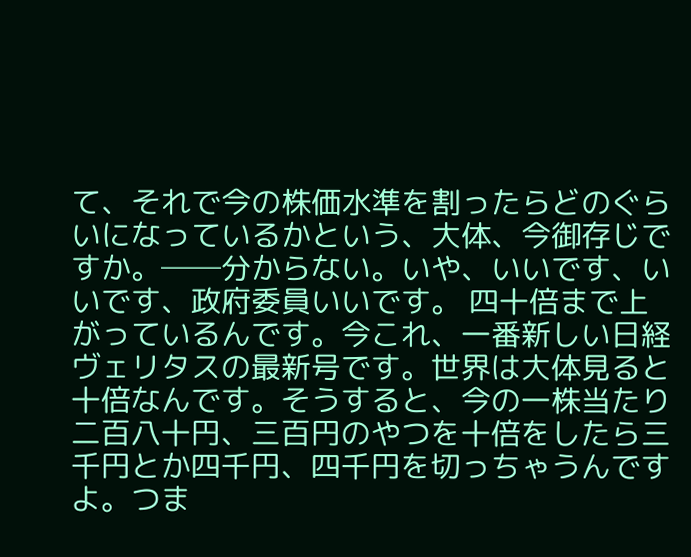て、それで今の株価水準を割ったらどのぐらいになっているかという、大体、今御存じですか。──分からない。いや、いいです、いいです、政府委員いいです。 四十倍まで上がっているんです。今これ、一番新しい日経ヴェリタスの最新号です。世界は大体見ると十倍なんです。そうすると、今の一株当たり二百八十円、三百円のやつを十倍をしたら三千円とか四千円、四千円を切っちゃうんですよ。つま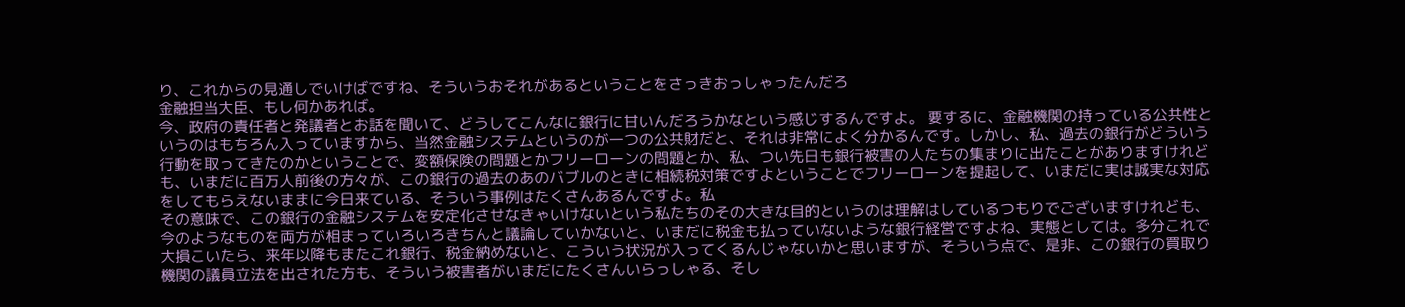り、これからの見通しでいけばですね、そういうおそれがあるということをさっきおっしゃったんだろ
金融担当大臣、もし何かあれば。
今、政府の責任者と発議者とお話を聞いて、どうしてこんなに銀行に甘いんだろうかなという感じするんですよ。 要するに、金融機関の持っている公共性というのはもちろん入っていますから、当然金融システムというのが一つの公共財だと、それは非常によく分かるんです。しかし、私、過去の銀行がどういう行動を取ってきたのかということで、変額保険の問題とかフリーローンの問題とか、私、つい先日も銀行被害の人たちの集まりに出たことがありますけれども、いまだに百万人前後の方々が、この銀行の過去のあのバブルのときに相続税対策ですよということでフリーローンを提起して、いまだに実は誠実な対応をしてもらえないままに今日来ている、そういう事例はたくさんあるんですよ。私
その意味で、この銀行の金融システムを安定化させなきゃいけないという私たちのその大きな目的というのは理解はしているつもりでございますけれども、今のようなものを両方が相まっていろいろきちんと議論していかないと、いまだに税金も払っていないような銀行経営ですよね、実態としては。多分これで大損こいたら、来年以降もまたこれ銀行、税金納めないと、こういう状況が入ってくるんじゃないかと思いますが、そういう点で、是非、この銀行の買取り機関の議員立法を出された方も、そういう被害者がいまだにたくさんいらっしゃる、そし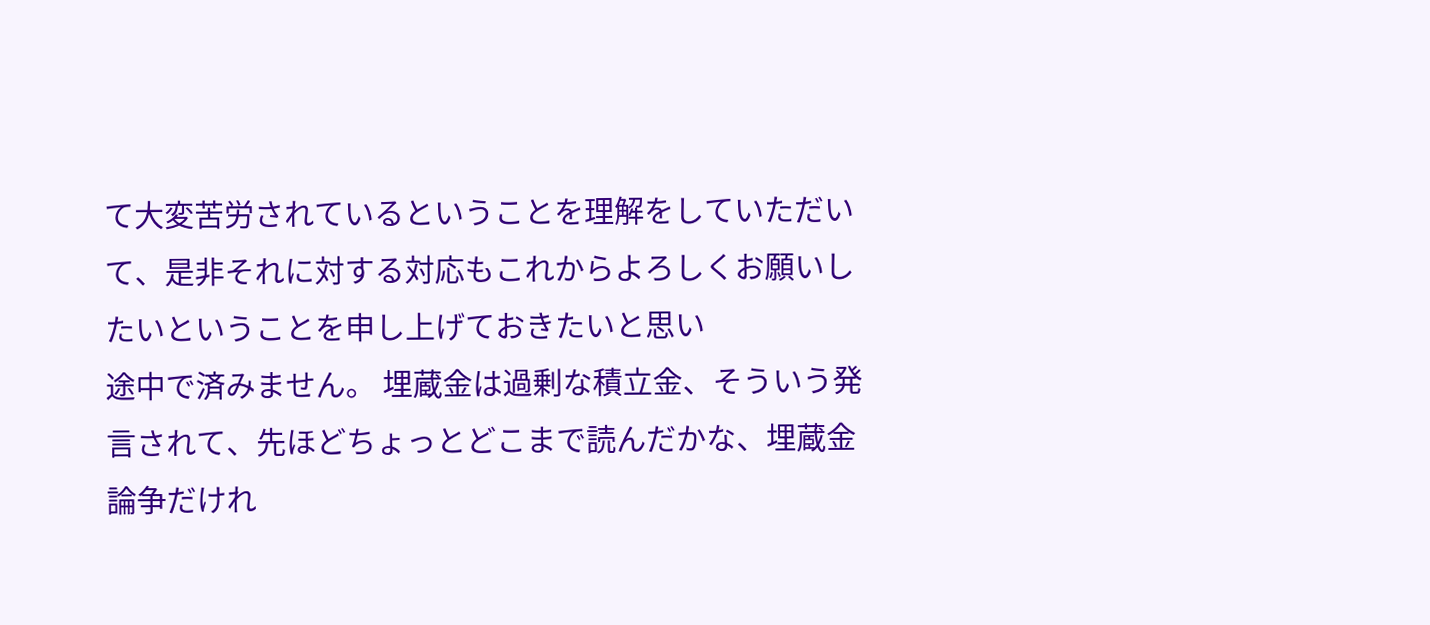て大変苦労されているということを理解をしていただいて、是非それに対する対応もこれからよろしくお願いしたいということを申し上げておきたいと思い
途中で済みません。 埋蔵金は過剰な積立金、そういう発言されて、先ほどちょっとどこまで読んだかな、埋蔵金論争だけれ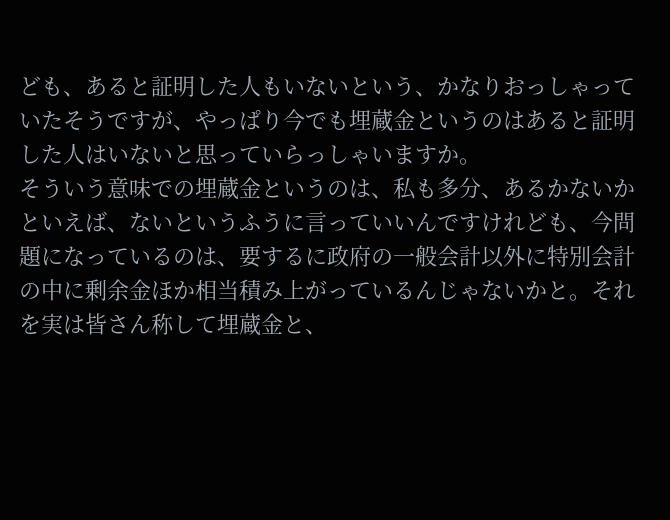ども、あると証明した人もいないという、かなりおっしゃっていたそうですが、やっぱり今でも埋蔵金というのはあると証明した人はいないと思っていらっしゃいますか。
そういう意味での埋蔵金というのは、私も多分、あるかないかといえば、ないというふうに言っていいんですけれども、今問題になっているのは、要するに政府の一般会計以外に特別会計の中に剰余金ほか相当積み上がっているんじゃないかと。それを実は皆さん称して埋蔵金と、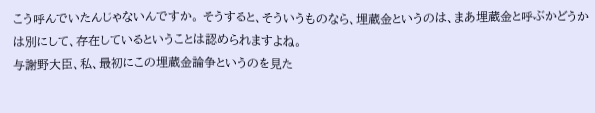こう呼んでいたんじゃないんですか。 そうすると、そういうものなら、埋蔵金というのは、まあ埋蔵金と呼ぶかどうかは別にして、存在しているということは認められますよね。
与謝野大臣、私、最初にこの埋蔵金論争というのを見た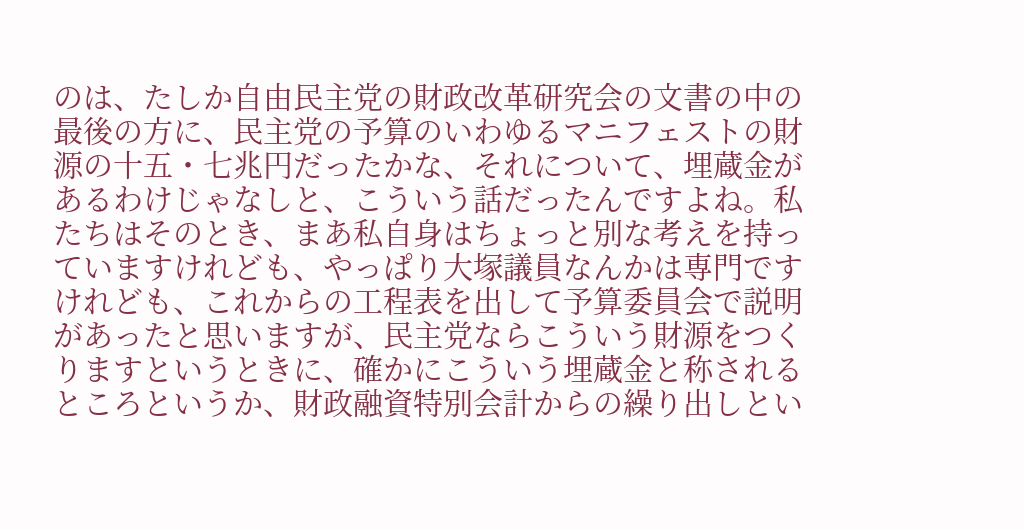のは、たしか自由民主党の財政改革研究会の文書の中の最後の方に、民主党の予算のいわゆるマニフェストの財源の十五・七兆円だったかな、それについて、埋蔵金があるわけじゃなしと、こういう話だったんですよね。私たちはそのとき、まあ私自身はちょっと別な考えを持っていますけれども、やっぱり大塚議員なんかは専門ですけれども、これからの工程表を出して予算委員会で説明があったと思いますが、民主党ならこういう財源をつくりますというときに、確かにこういう埋蔵金と称されるところというか、財政融資特別会計からの繰り出しとい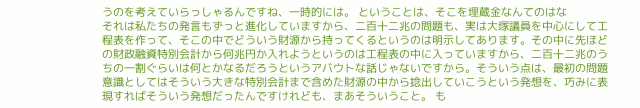うのを考えていらっしゃるんですね、一時的には。 ということは、そこを埋蔵金なんてのはな
それは私たちの発言もずっと進化していますから、二百十二兆の問題も、実は大塚議員を中心にして工程表を作って、そこの中でどういう財源から持ってくるというのは明示してあります。その中に先ほどの財政融資特別会計から何兆円か入れようというのは工程表の中に入っていますから、二百十二兆のうちの一割ぐらいは何とかなるだろうというアバウトな話じゃないですから。そういう点は、最初の問題意識としてはそういう大きな特別会計まで含めた財源の中から捻出していこうという発想を、巧みに表現すればそういう発想だったんですけれども、まあそういうこと。 も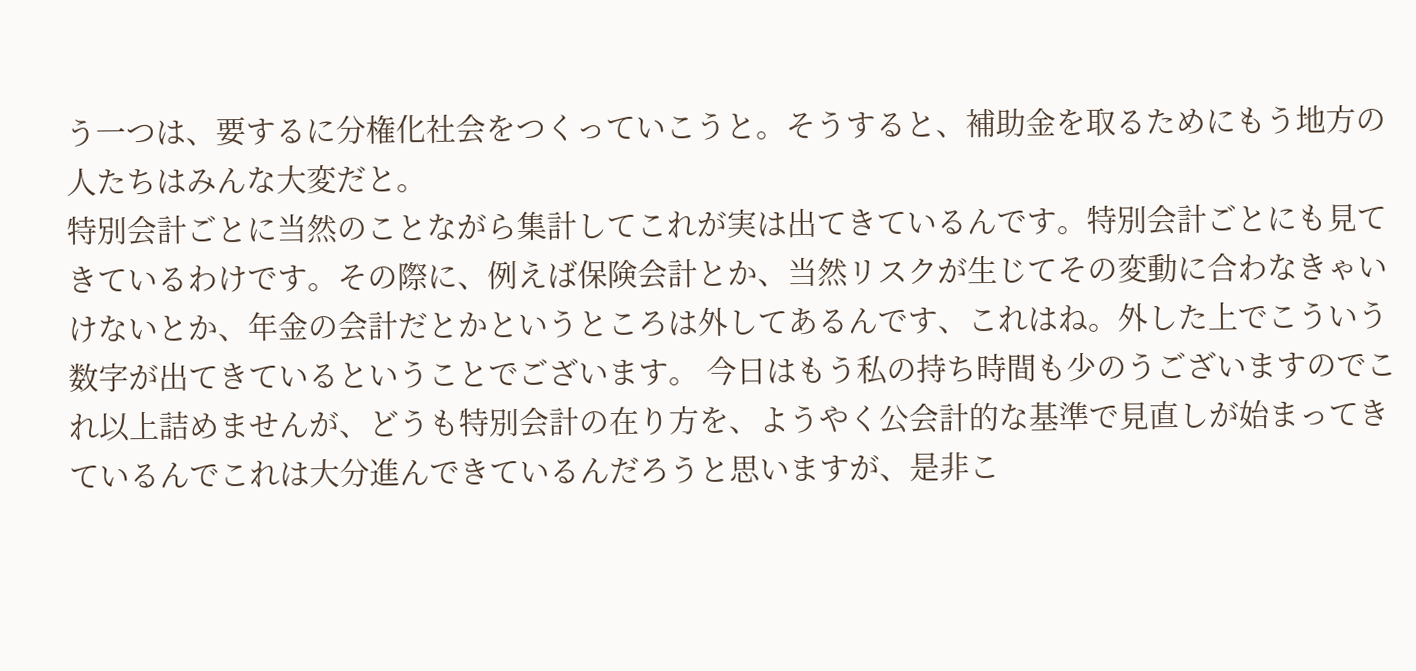う一つは、要するに分権化社会をつくっていこうと。そうすると、補助金を取るためにもう地方の人たちはみんな大変だと。
特別会計ごとに当然のことながら集計してこれが実は出てきているんです。特別会計ごとにも見てきているわけです。その際に、例えば保険会計とか、当然リスクが生じてその変動に合わなきゃいけないとか、年金の会計だとかというところは外してあるんです、これはね。外した上でこういう数字が出てきているということでございます。 今日はもう私の持ち時間も少のうございますのでこれ以上詰めませんが、どうも特別会計の在り方を、ようやく公会計的な基準で見直しが始まってきているんでこれは大分進んできているんだろうと思いますが、是非こ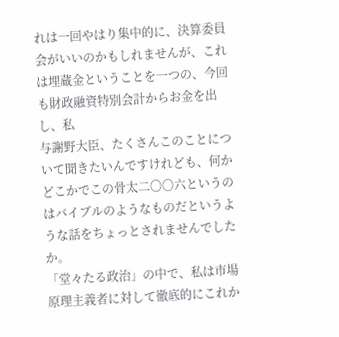れは一回やはり集中的に、決算委員会がいいのかもしれませんが、これは埋蔵金ということを一つの、今回も財政融資特別会計からお金を出し、私
与謝野大臣、たくさんこのことについて聞きたいんですけれども、何かどこかでこの骨太二〇〇六というのはバイブルのようなものだというような話をちょっとされませんでしたか。
「堂々たる政治」の中で、私は市場原理主義者に対して徹底的にこれか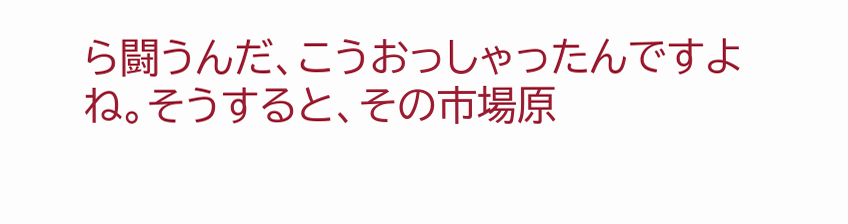ら闘うんだ、こうおっしゃったんですよね。そうすると、その市場原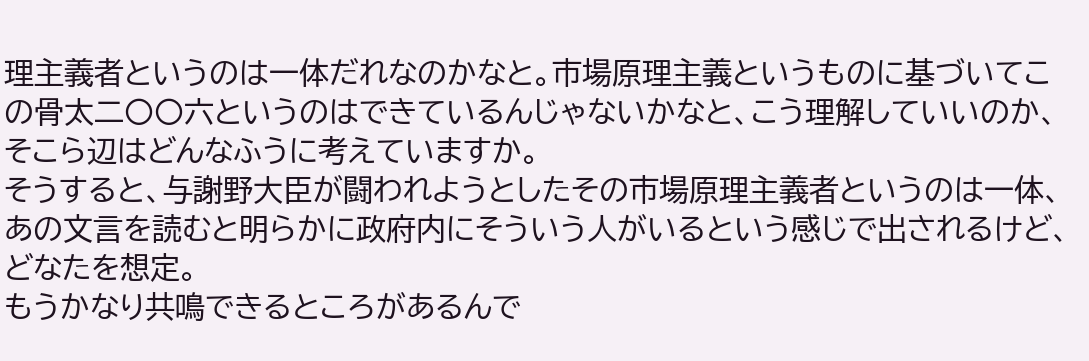理主義者というのは一体だれなのかなと。市場原理主義というものに基づいてこの骨太二〇〇六というのはできているんじゃないかなと、こう理解していいのか、そこら辺はどんなふうに考えていますか。
そうすると、与謝野大臣が闘われようとしたその市場原理主義者というのは一体、あの文言を読むと明らかに政府内にそういう人がいるという感じで出されるけど、どなたを想定。
もうかなり共鳴できるところがあるんで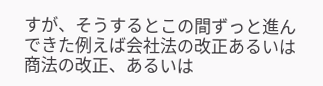すが、そうするとこの間ずっと進んできた例えば会社法の改正あるいは商法の改正、あるいは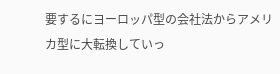要するにヨーロッパ型の会社法からアメリカ型に大転換していっ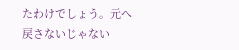たわけでしょう。元へ戻さないじゃない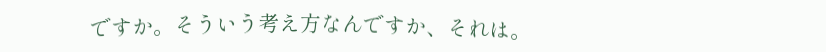ですか。そういう考え方なんですか、それは。